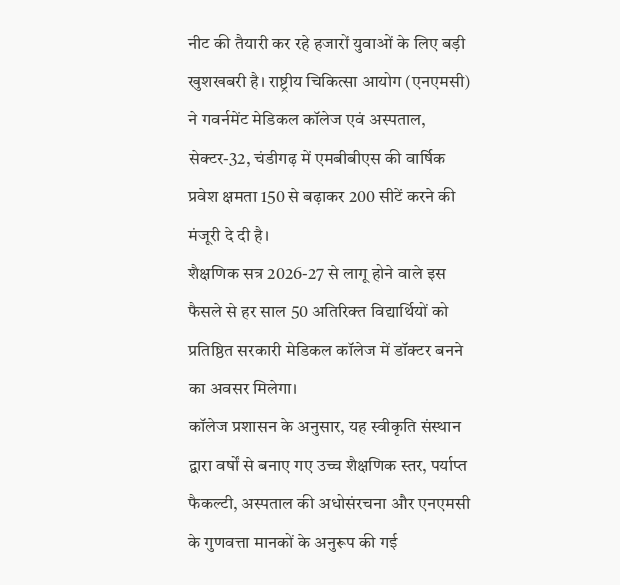नीट की तैयारी कर रहे हजारों युवाओं के लिए बड़ी खुशखबरी है। राष्ट्रीय चिकित्सा आयोग (एनएमसी) ने गवर्नमेंट मेडिकल कॉलेज एवं अस्पताल, सेक्टर-32, चंडीगढ़ में एमबीबीएस की वार्षिक प्रवेश क्षमता 150 से बढ़ाकर 200 सीटें करने की मंजूरी दे दी है।
शैक्षणिक सत्र 2026-27 से लागू होने वाले इस फैसले से हर साल 50 अतिरिक्त विद्यार्थियों को प्रतिष्ठित सरकारी मेडिकल कॉलेज में डॉक्टर बनने का अवसर मिलेगा।
कॉलेज प्रशासन के अनुसार, यह स्वीकृति संस्थान द्वारा वर्षों से बनाए गए उच्च शैक्षणिक स्तर, पर्याप्त फैकल्टी, अस्पताल की अधोसंरचना और एनएमसी के गुणवत्ता मानकों के अनुरूप की गई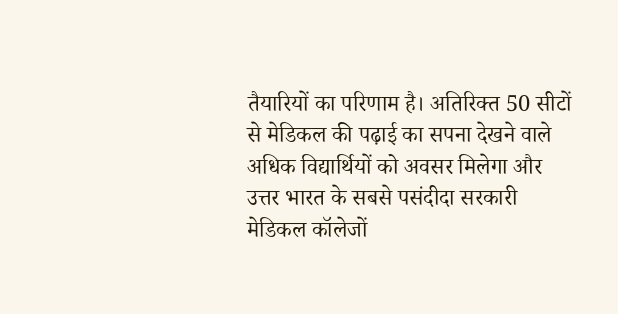तैयारियों का परिणाम है। अतिरिक्त 50 सीटों से मेडिकल की पढ़ाई का सपना देखने वाले अधिक विद्यार्थियों को अवसर मिलेगा और उत्तर भारत के सबसे पसंदीदा सरकारी मेडिकल कॉलेजों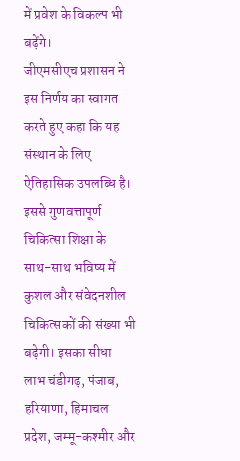में प्रवेश के विकल्प भी बढ़ेंगे।
जीएमसीएच प्रशासन ने इस निर्णय का स्वागत करते हुए कहा कि यह संस्थान के लिए ऐतिहासिक उपलब्धि है। इससे गुणवत्तापूर्ण चिकित्सा शिक्षा के साथ-साथ भविष्य में कुशल और संवेदनशील चिकित्सकों की संख्या भी बढ़ेगी। इसका सीधा लाभ चंडीगढ़, पंजाब, हरियाणा, हिमाचल प्रदेश, जम्मू-कश्मीर और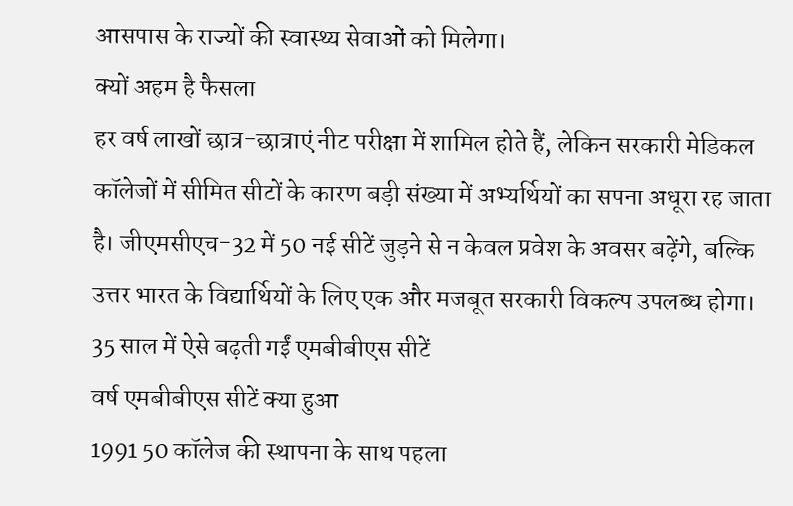आसपास के राज्यों की स्वास्थ्य सेवाओं को मिलेगा।
क्यों अहम है फैसला
हर वर्ष लाखों छात्र-छात्राएं नीट परीक्षा में शामिल होते हैं, लेकिन सरकारी मेडिकल कॉलेजों में सीमित सीटों के कारण बड़ी संख्या में अभ्यर्थियों का सपना अधूरा रह जाता है। जीएमसीएच-32 में 50 नई सीटें जुड़ने से न केवल प्रवेश के अवसर बढ़ेंगे, बल्कि उत्तर भारत के विद्यार्थियों के लिए एक और मजबूत सरकारी विकल्प उपलब्ध होगा।
35 साल में ऐसे बढ़ती गईं एमबीबीएस सीटें
वर्ष एमबीबीएस सीटें क्या हुआ
1991 50 कॉलेज की स्थापना के साथ पहला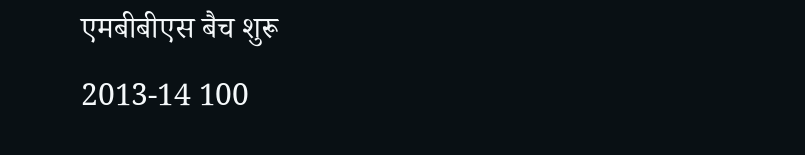एमबीबीएस बैच शुरू
2013-14 100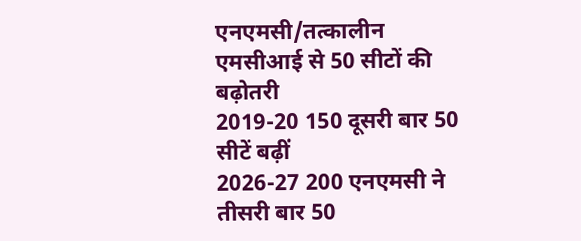एनएमसी/तत्कालीन एमसीआई से 50 सीटों की बढ़ोतरी
2019-20 150 दूसरी बार 50 सीटें बढ़ीं
2026-27 200 एनएमसी ने तीसरी बार 50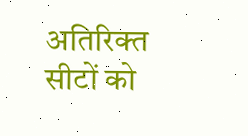अतिरिक्त सीटों को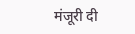मंजूरी दी